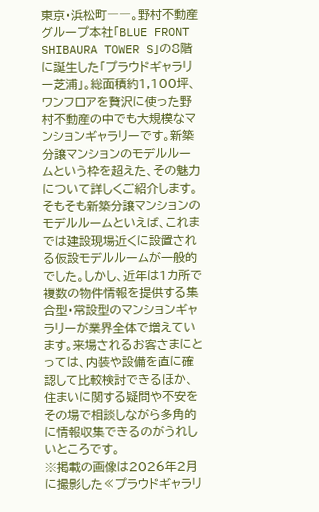東京・浜松町――。野村不動産グループ本社「BLUE FRONT SHIBAURA TOWER S」の8階に誕生した「プラウドギャラリー芝浦」。総面積約1,100坪、ワンフロアを贅沢に使った野村不動産の中でも大規模なマンションギャラリーです。新築分譲マンションのモデルルームという枠を超えた、その魅力について詳しくご紹介します。
そもそも新築分譲マンションのモデルルームといえば、これまでは建設現場近くに設置される仮設モデルルームが一般的でした。しかし、近年は1カ所で複数の物件情報を提供する集合型・常設型のマンションギャラリーが業界全体で増えています。来場されるお客さまにとっては、内装や設備を直に確認して比較検討できるほか、住まいに関する疑問や不安をその場で相談しながら多角的に情報収集できるのがうれしいところです。
※掲載の画像は2026年2月に撮影した≪プラウドギャラリ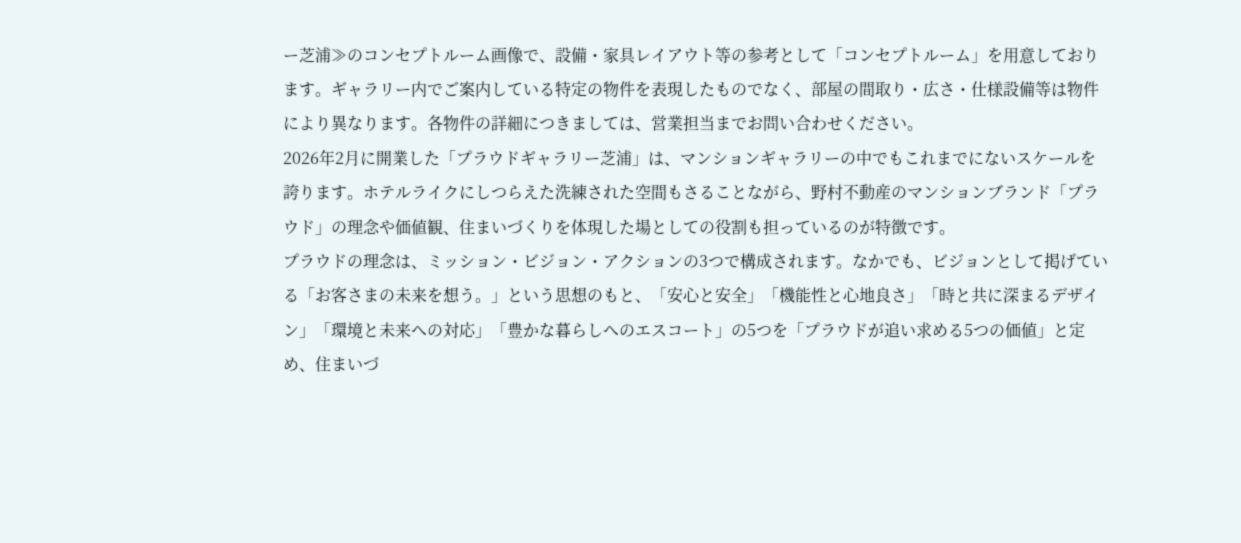ー芝浦≫のコンセプトルーム画像で、設備・家具レイアウト等の参考として「コンセプトルーム」を⽤意しております。ギャラリー内でご案内している特定の物件を表現したものでなく、部屋の間取り・広さ・仕様設備等は物件により異なります。各物件の詳細につきましては、営業担当までお問い合わせください。
2026年2月に開業した「プラウドギャラリー芝浦」は、マンションギャラリーの中でもこれまでにないスケールを誇ります。ホテルライクにしつらえた洗練された空間もさることながら、野村不動産のマンションブランド「プラウド」の理念や価値観、住まいづくりを体現した場としての役割も担っているのが特徴です。
プラウドの理念は、ミッション・ビジョン・アクションの3つで構成されます。なかでも、ビジョンとして掲げている「お客さまの未来を想う。」という思想のもと、「安心と安全」「機能性と心地良さ」「時と共に深まるデザイン」「環境と未来への対応」「豊かな暮らしへのエスコート」の5つを「プラウドが追い求める5つの価値」と定め、住まいづ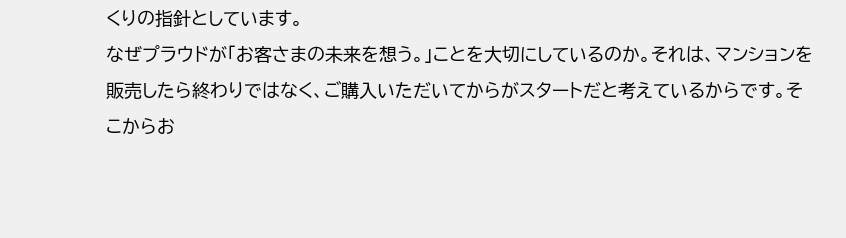くりの指針としています。
なぜプラウドが「お客さまの未来を想う。」ことを大切にしているのか。それは、マンションを販売したら終わりではなく、ご購入いただいてからがスタートだと考えているからです。そこからお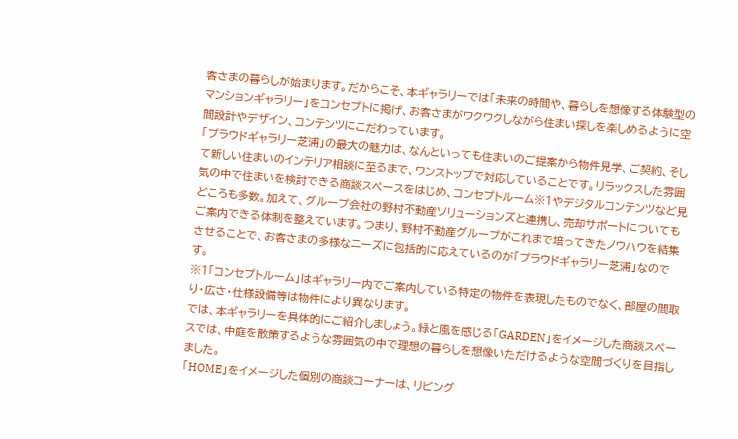客さまの暮らしが始まります。だからこそ、本ギャラリーでは「未来の時間や、暮らしを想像する体験型のマンションギャラリー」をコンセプトに掲げ、お客さまがワクワクしながら住まい探しを楽しめるように空間設計やデザイン、コンテンツにこだわっています。
「プラウドギャラリー芝浦」の最大の魅力は、なんといっても住まいのご提案から物件見学、ご契約、そして新しい住まいのインテリア相談に至るまで、ワンストップで対応していることです。リラックスした雰囲気の中で住まいを検討できる商談スペースをはじめ、コンセプトルーム※1やデジタルコンテンツなど見どころも多数。加えて、グループ会社の野村不動産ソリューションズと連携し、売却サポートについてもご案内できる体制を整えています。つまり、野村不動産グループがこれまで培ってきたノウハウを結集させることで、お客さまの多様なニーズに包括的に応えているのが「プラウドギャラリー芝浦」なのです。
※1「コンセプトルーム」はギャラリー内でご案内している特定の物件を表現したものでなく、部屋の間取り・広さ・仕様設備等は物件により異なります。
では、本ギャラリーを具体的にご紹介しましょう。緑と風を感じる「GARDEN」をイメージした商談スペースでは、中庭を散策するような雰囲気の中で理想の暮らしを想像いただけるような空間づくりを目指しました。
「HOME」をイメージした個別の商談コーナーは、リビング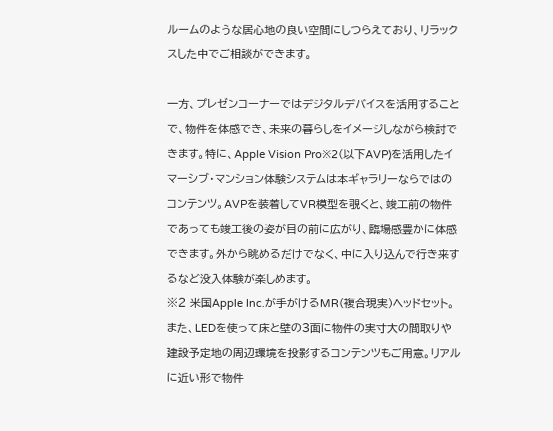ルームのような居心地の良い空間にしつらえており、リラックスした中でご相談ができます。

一方、プレゼンコーナーではデジタルデバイスを活用することで、物件を体感でき、未来の暮らしをイメージしながら検討できます。特に、Apple Vision Pro※2(以下AVP)を活用したイマーシブ・マンション体験システムは本ギャラリーならではのコンテンツ。AVPを装着してVR模型を覗くと、竣工前の物件であっても竣工後の姿が目の前に広がり、臨場感豊かに体感できます。外から眺めるだけでなく、中に入り込んで行き来するなど没入体験が楽しめます。
※2 米国Apple Inc.が手がけるMR(複合現実)ヘッドセット。
また、LEDを使って床と壁の3面に物件の実寸大の間取りや建設予定地の周辺環境を投影するコンテンツもご用意。リアルに近い形で物件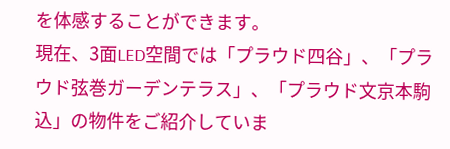を体感することができます。
現在、3面LED空間では「プラウド四谷」、「プラウド弦巻ガーデンテラス」、「プラウド文京本駒込」の物件をご紹介していま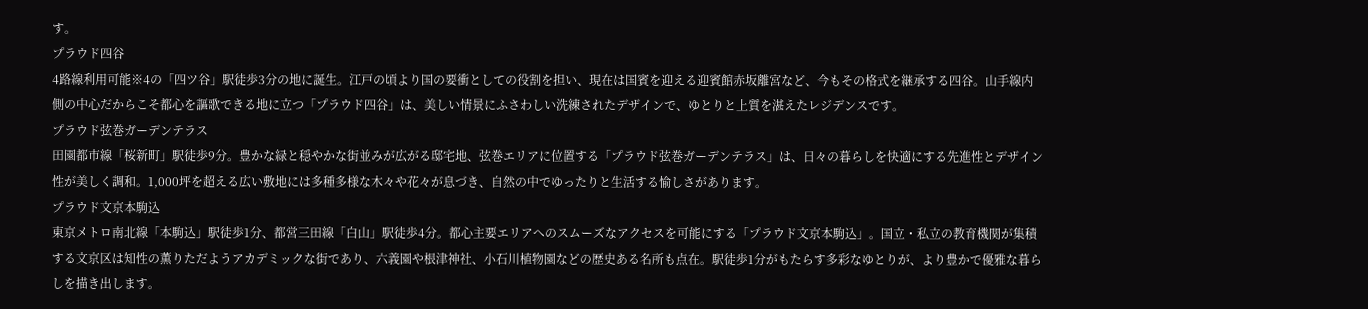す。
プラウド四谷
4路線利用可能※4の「四ツ谷」駅徒歩3分の地に誕生。江戸の頃より国の要衝としての役割を担い、現在は国賓を迎える迎賓館赤坂離宮など、今もその格式を継承する四谷。山手線内側の中心だからこそ都心を謳歌できる地に立つ「プラウド四谷」は、美しい情景にふさわしい洗練されたデザインで、ゆとりと上質を湛えたレジデンスです。
プラウド弦巻ガーデンテラス
田園都市線「桜新町」駅徒歩9分。豊かな緑と穏やかな街並みが広がる邸宅地、弦巻エリアに位置する「プラウド弦巻ガーデンテラス」は、日々の暮らしを快適にする先進性とデザイン性が美しく調和。1,000坪を超える広い敷地には多種多様な木々や花々が息づき、自然の中でゆったりと生活する愉しさがあります。
プラウド文京本駒込
東京メトロ南北線「本駒込」駅徒歩1分、都営三田線「白山」駅徒歩4分。都心主要エリアへのスムーズなアクセスを可能にする「プラウド文京本駒込」。国立・私立の教育機関が集積する文京区は知性の薫りただようアカデミックな街であり、六義園や根津神社、小石川植物園などの歴史ある名所も点在。駅徒歩1分がもたらす多彩なゆとりが、より豊かで優雅な暮らしを描き出します。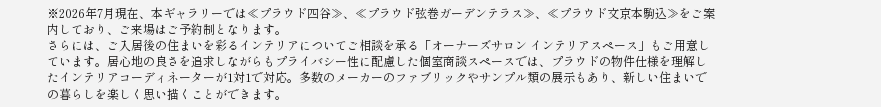※2026年7月現在、本ギャラリーでは≪プラウド四谷≫、≪プラウド弦巻ガーデンテラス≫、≪プラウド文京本駒込≫をご案内しており、ご来場はご予約制となります。
さらには、ご入居後の住まいを彩るインテリアについてご相談を承る「オーナーズサロン インテリアスペース」もご用意しています。居心地の良さを追求しながらもプライバシー性に配慮した個室商談スペースでは、プラウドの物件仕様を理解したインテリアコーディネーターが1対1で対応。多数のメーカーのファブリックやサンプル類の展示もあり、新しい住まいでの暮らしを楽しく思い描くことができます。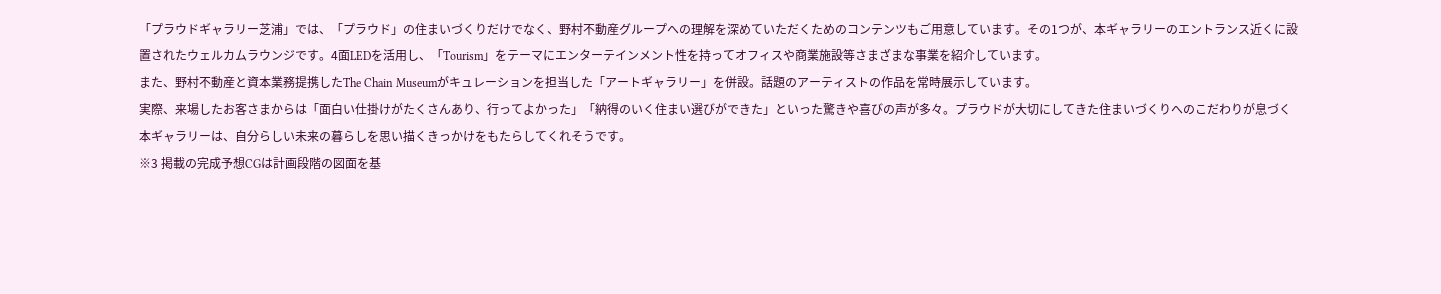「プラウドギャラリー芝浦」では、「プラウド」の住まいづくりだけでなく、野村不動産グループへの理解を深めていただくためのコンテンツもご用意しています。その1つが、本ギャラリーのエントランス近くに設置されたウェルカムラウンジです。4面LEDを活用し、「Tourism」をテーマにエンターテインメント性を持ってオフィスや商業施設等さまざまな事業を紹介しています。
また、野村不動産と資本業務提携したThe Chain Museumがキュレーションを担当した「アートギャラリー」を併設。話題のアーティストの作品を常時展示しています。
実際、来場したお客さまからは「面白い仕掛けがたくさんあり、行ってよかった」「納得のいく住まい選びができた」といった驚きや喜びの声が多々。プラウドが大切にしてきた住まいづくりへのこだわりが息づく本ギャラリーは、自分らしい未来の暮らしを思い描くきっかけをもたらしてくれそうです。
※3 掲載の完成予想CGは計画段階の図面を基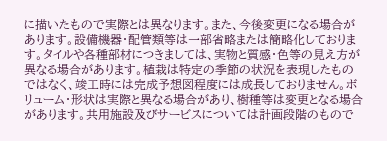に描いたもので実際とは異なります。また、今後変更になる場合があります。設備機器・配管類等は一部省略または簡略化しております。タイルや各種部材につきましては、実物と質感・色等の見え方が異なる場合があります。植栽は特定の季節の状況を表現したものではなく、竣工時には完成予想図程度には成長しておりません。ボリューム・形状は実際と異なる場合があり、樹種等は変更となる場合があります。共用施設及びサービスについては計画段階のもので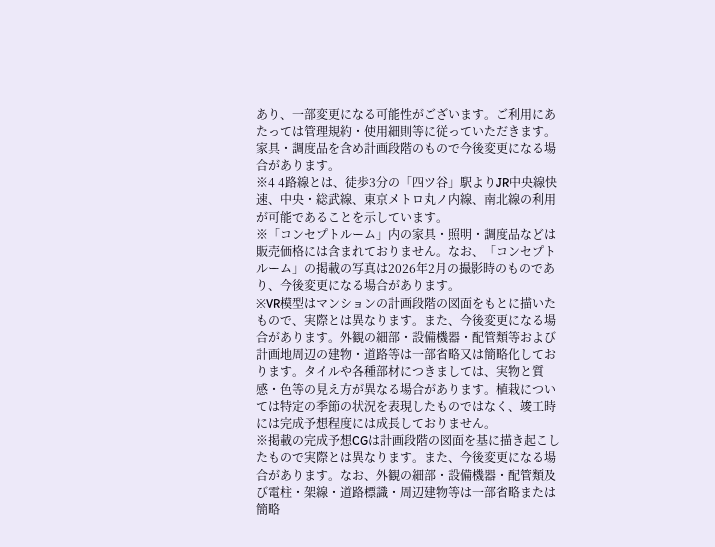あり、一部変更になる可能性がございます。ご利用にあたっては管理規約・使用細則等に従っていただきます。家具・調度品を含め計画段階のもので今後変更になる場合があります。
※4 4路線とは、徒歩3分の「四ツ谷」駅よりJR中央線快速、中央・総武線、東京メトロ丸ノ内線、南北線の利用が可能であることを示しています。
※「コンセプトルーム」内の家具・照明・調度品などは販売価格には含まれておりません。なお、「コンセプトルーム」の掲載の写真は2026年2月の撮影時のものであり、今後変更になる場合があります。
※VR模型はマンションの計画段階の図面をもとに描いたもので、実際とは異なります。また、今後変更になる場合があります。外観の細部・設備機器・配管類等および計画地周辺の建物・道路等は一部省略又は簡略化しております。タイルや各種部材につきましては、実物と質感・色等の見え方が異なる場合があります。植栽については特定の季節の状況を表現したものではなく、竣工時には完成予想程度には成長しておりません。
※掲載の完成予想CGは計画段階の図面を基に描き起こしたもので実際とは異なります。また、今後変更になる場合があります。なお、外観の細部・設備機器・配管類及び電柱・架線・道路標識・周辺建物等は一部省略または簡略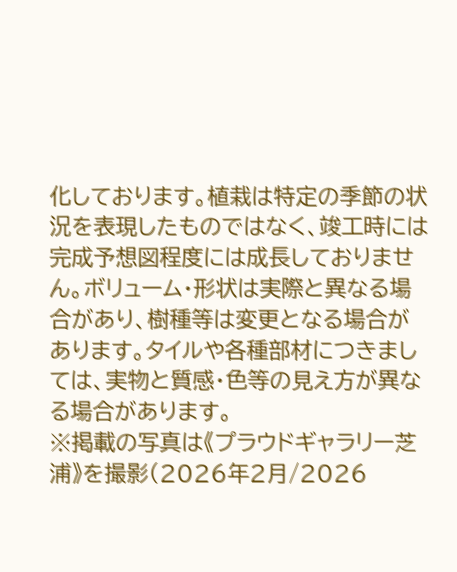化しております。植栽は特定の季節の状況を表現したものではなく、竣工時には完成予想図程度には成長しておりません。ボリューム・形状は実際と異なる場合があり、樹種等は変更となる場合があります。タイルや各種部材につきましては、実物と質感・色等の見え方が異なる場合があります。
※掲載の写真は《プラウドギャラリー芝浦》を撮影(2026年2月/2026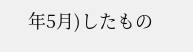年5月)したもの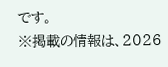です。
※掲載の情報は、2026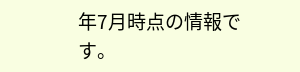年7月時点の情報です。